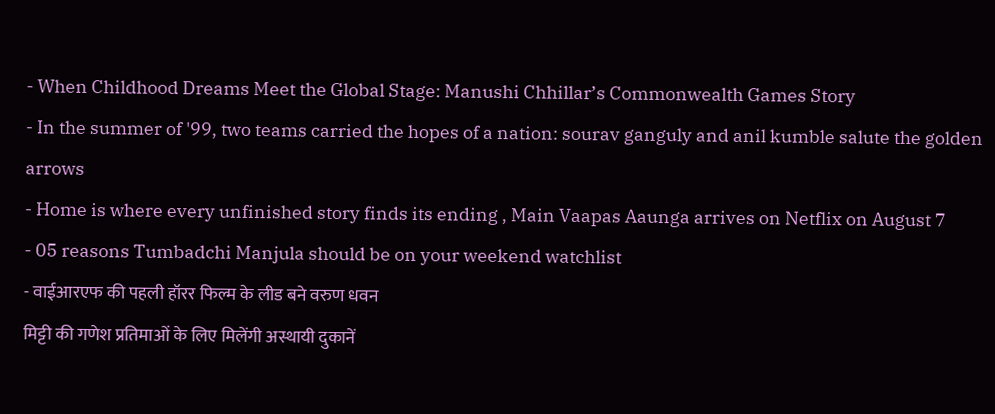- When Childhood Dreams Meet the Global Stage: Manushi Chhillar’s Commonwealth Games Story
- In the summer of '99, two teams carried the hopes of a nation: sourav ganguly and anil kumble salute the golden arrows
- Home is where every unfinished story finds its ending , Main Vaapas Aaunga arrives on Netflix on August 7
- 05 reasons Tumbadchi Manjula should be on your weekend watchlist
- वाईआरएफ की पहली हॉरर फिल्म के लीड बने वरुण धवन
मिट्टी की गणेश प्रतिमाओं के लिए मिलेंगी अस्थायी दुकानें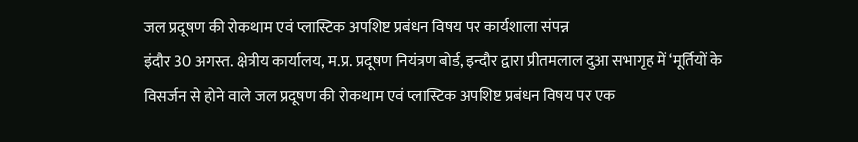जल प्रदूषण की रोकथाम एवं प्लास्टिक अपशिष्ट प्रबंधन विषय पर कार्यशाला संपन्न
इंदौर 30 अगस्त. क्षेत्रीय कार्यालय, म.प्र. प्रदूषण नियंत्रण बोर्ड, इन्दौर द्वारा प्रीतमलाल दुआ सभागृह में ‘मूर्तियों के विसर्जन से होने वाले जल प्रदूषण की रोकथाम एवं प्लास्टिक अपशिष्ट प्रबंधन विषय पर एक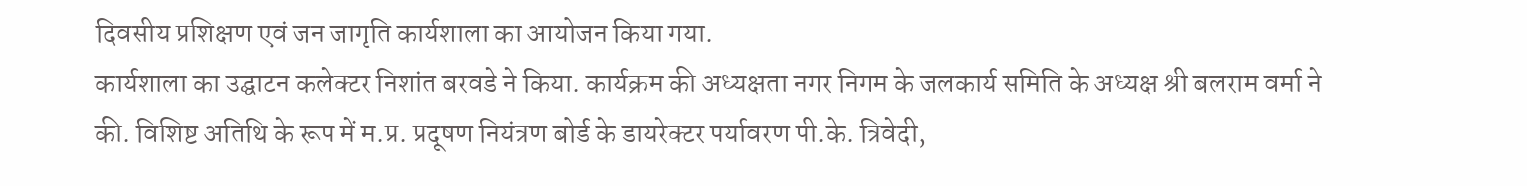दिवसीय प्रशिक्षण एवं जन जागृति कार्यशाला का आयोजन किया गया.
कार्यशाला का उद्घाटन कलेक्टर निशांत बरवडे ने किया. कार्यक्रम की अध्यक्षता नगर निगम के जलकार्य समिति के अध्यक्ष श्री बलराम वर्मा ने की. विशिष्ट अतिथि के रूप में म.प्र. प्रदूषण नियंत्रण बोर्ड के डायरेक्टर पर्यावरण पी.के. त्रिवेदी,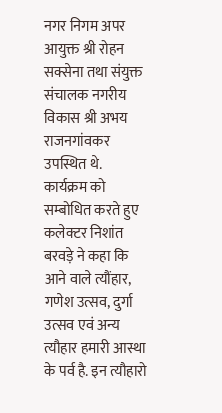नगर निगम अपर आयुक्त श्री रोहन सक्सेना तथा संयुक्त संचालक नगरीय विकास श्री अभय राजनगांवकर उपस्थित थे.
कार्यक्रम को सम्बोधित करते हुए कलेक्टर निशांत बरवड़े ने कहा कि आने वाले त्यौंहार, गणेश उत्सव, दुर्गा उत्सव एवं अन्य त्यौहार हमारी आस्था के पर्व है. इन त्यौहारो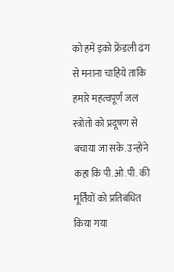को हमें इको फ्रेंडली ढंग से मनाना चाहिये ताकि हमारे महत्वपूर्ण जल स्त्रोतो को प्रदूषण से बचाया जा सके. उन्होंने कहा कि पी.ओ.पी. की मूर्तियों को प्रतिबंधित किया गया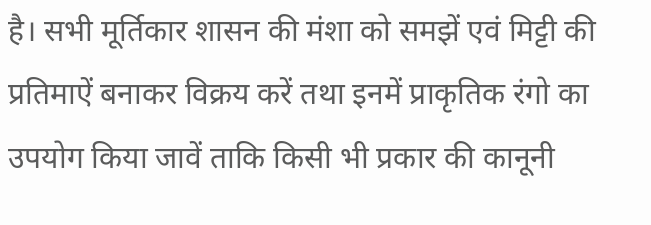है। सभी मूर्तिकार शासन की मंशा को समझें एवं मिट्टी की प्रतिमाऐं बनाकर विक्रय करें तथा इनमें प्राकृतिक रंगो का उपयोग किया जावें ताकि किसी भी प्रकार की कानूनी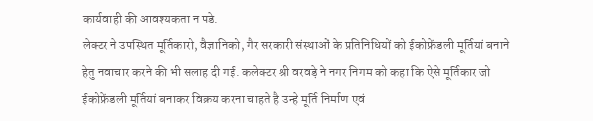कार्यवाही की आवश्यकता न पडे.
लेक्टर ने उपस्थित मूर्तिकारो, वैज्ञानिको, गैर सरकारी संस्थाओं के प्रतिनिधियों को ईकोफ्रेंडली मूर्तियां बनाने हेतु नवाचार करने की भी सलाह दी गई. कलेक्टर श्री वरवड़े ने नगर निगम को कहा कि ऐसे मूर्तिकार जो ईकोफ्रेंडली मूर्तियां बनाकर विक्रय करना चाहते है उन्हे मूर्ति निर्माण एवं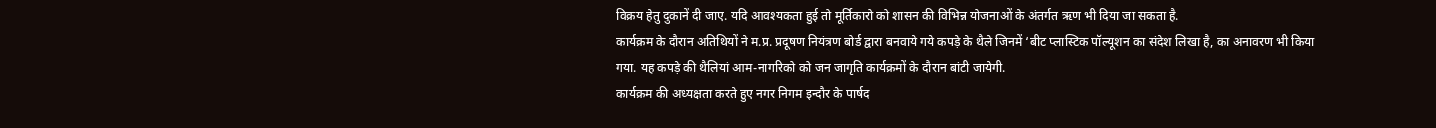विक्रय हेतु दुकानें दी जाए. यदि आवश्यकता हुई तो मूर्तिकारो को शासन की विभिन्न योजनाओं के अंतर्गत ऋण भी दिया जा सकता है.
कार्यक्रम के दौरान अतिथियों ने म.प्र. प्रदूषण नियंत्रण बोर्ड द्वारा बनवाये गये कपड़े के थैले जिनमें ‘बीट प्लास्टिक पॉल्यूशन का संदेश लिखा है, का अनावरण भी किया गया. यह कपड़े की थैलियां आम-नागरिको को जन जागृति कार्यक्रमों के दौरान बांटी जायेगी.
कार्यक्रम की अध्यक्षता करते हुए नगर निगम इन्दौर के पार्षद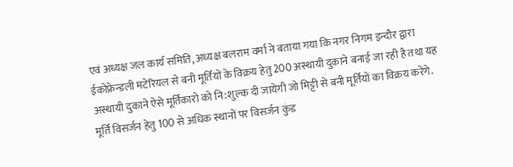एवं अध्यक्ष जल कार्य समिति, अध्यक्ष बलराम वर्मा ने बताया गया कि नगर निगम इन्दौर द्वारा ईकोफ्रेन्डली मटेरियल से बनी मूर्तियों के विक्रय हेतु 200 अस्थायी दुकाने बनाई जा रही है तथा यह अस्थायी दुकाने ऐसे मूर्तिकारो को नि:शुल्क दी जायेगी जो मिट्टी से बनी मूर्तियों का विक्रय करेंगे. मूर्ति विसर्जन हेतु 100 से अधिक स्थानों पर विसर्जन कुंड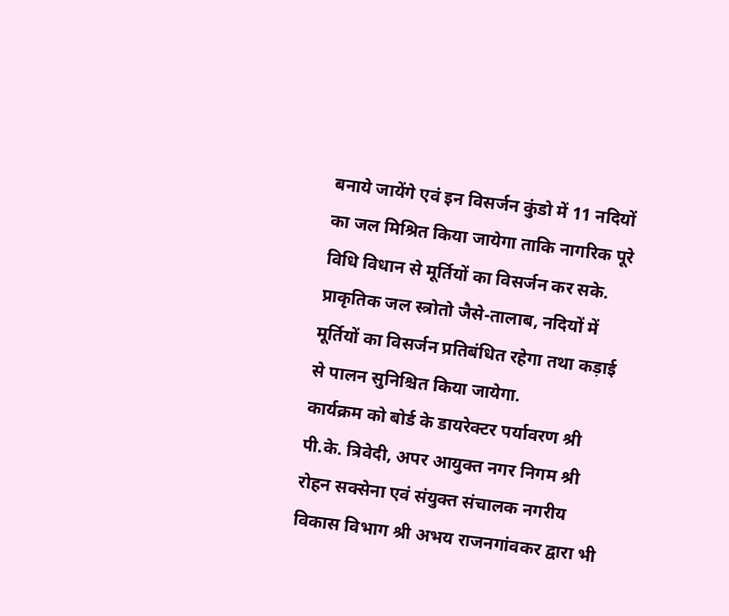बनाये जायेंगे एवं इन विसर्जन कुंडो में 11 नदियों का जल मिश्रित किया जायेगा ताकि नागरिक पूरे विधि विधान से मूर्तियों का विसर्जन कर सके. प्राकृतिक जल स्त्रोतो जैसे-तालाब, नदियों में मूर्तियों का विसर्जन प्रतिबंधित रहेगा तथा कड़ाई से पालन सुनिश्चित किया जायेगा.
कार्यक्रम को बोर्ड के डायरेक्टर पर्यावरण श्री पी.के. त्रिवेदी, अपर आयुक्त नगर निगम श्री रोहन सक्सेना एवं संयुक्त संचालक नगरीय विकास विभाग श्री अभय राजनगांवकर द्वारा भी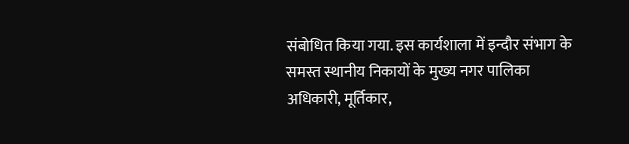संबोधित किया गया. इस कार्यशाला में इन्दौर संभाग के समस्त स्थानीय निकायों के मुख्य नगर पालिका अधिकारी, मूर्तिकार,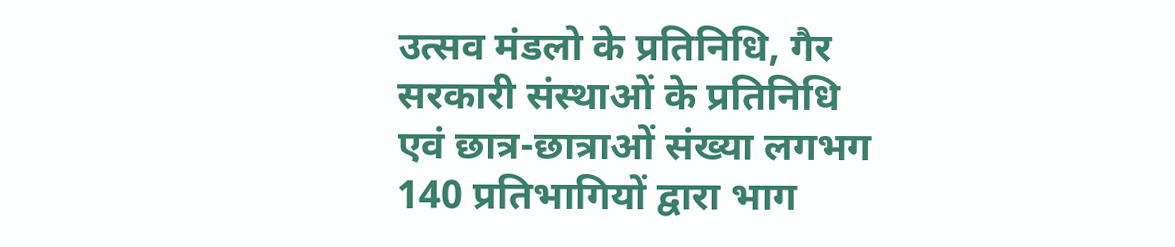उत्सव मंडलो के प्रतिनिधि, गैर सरकारी संस्थाओं के प्रतिनिधि एवं छात्र-छात्राओं संख्या लगभग 140 प्रतिभागियों द्वारा भाग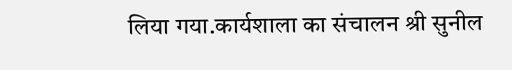लिया गया.कार्यशाला का संचालन श्री सुनील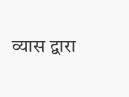व्यास द्वारा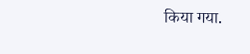किया गया.